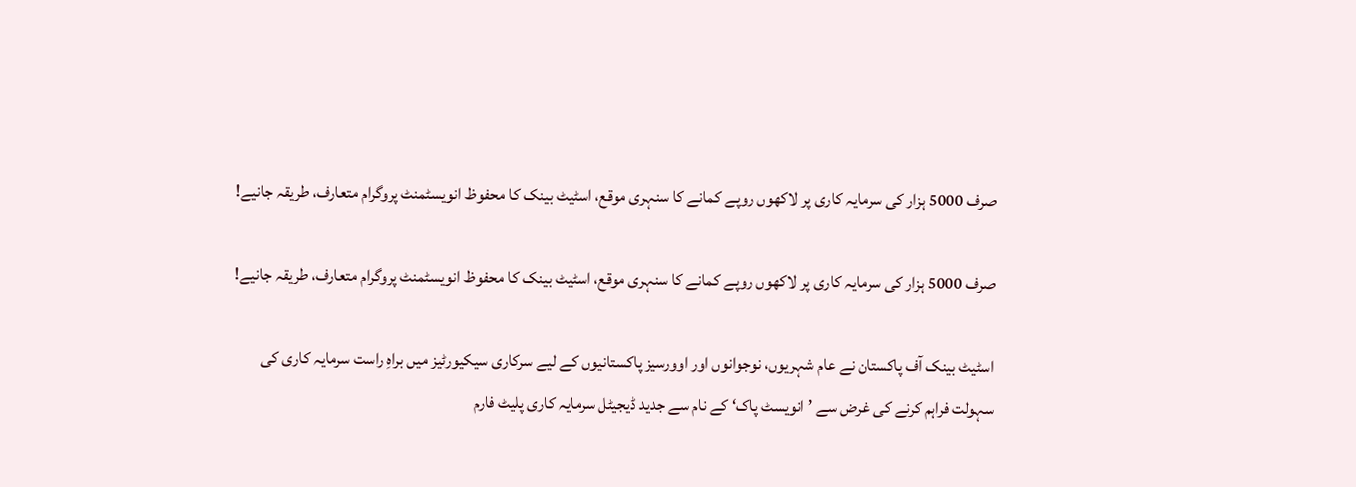صرف 5000 ہزار کی سرمایہ کاری پر لاکھوں روپے کمانے کا سنہری موقع، اسٹیٹ بینک کا محفوظ انویسٹمنٹ پروگرام متعارف، طریقہ جانیے!

صرف 5000 ہزار کی سرمایہ کاری پر لاکھوں روپے کمانے کا سنہری موقع، اسٹیٹ بینک کا محفوظ انویسٹمنٹ پروگرام متعارف، طریقہ جانیے!

اسٹیٹ بینک آف پاکستان نے عام شہریوں، نوجوانوں اور اوورسیز پاکستانیوں کے لیے سرکاری سیکیورٹیز میں براہِ راست سرمایہ کاری کی سہولت فراہم کرنے کی غرض سے ’انویسٹ پاک‘ کے نام سے جدید ڈیجیٹل سرمایہ کاری پلیٹ فارم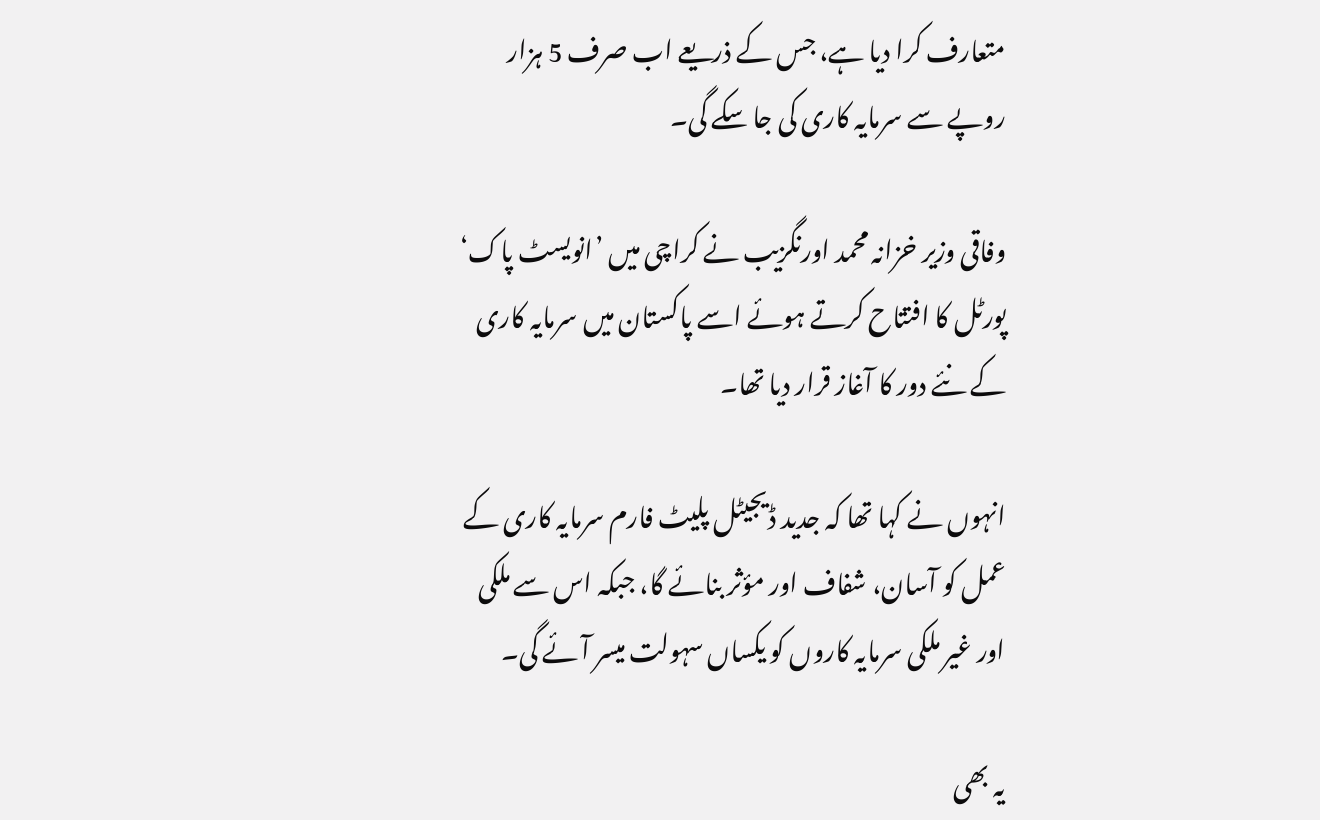متعارف کرا دیا ہے، جس کے ذریعے اب صرف 5 ہزار روپے سے سرمایہ کاری کی جا سکے گی۔

وفاقی وزیر خزانہ محمد اورنگزیب نے کراچی میں ’انویسٹ پاک‘ پورٹل کا افتتاح کرتے ہوئے اسے پاکستان میں سرمایہ کاری کے نئے دور کا آغاز قرار دیا تھا۔

انہوں نے کہا تھا کہ جدید ڈیجیٹل پلیٹ فارم سرمایہ کاری کے عمل کو آسان، شفاف اور مؤثر بنائے گا، جبکہ اس سے ملکی اور غیر ملکی سرمایہ کاروں کو یکساں سہولت میسر آئے گی۔

یہ بھی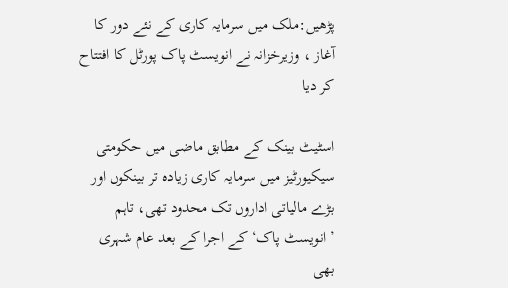پڑھیں:ملک میں سرمایہ کاری کے نئے دور کا آغاز ، وزیرخزانہ نے انویسٹ پاک پورٹل کا افتتاح کر دیا

اسٹیٹ بینک کے مطابق ماضی میں حکومتی سیکیورٹیز میں سرمایہ کاری زیادہ تر بینکوں اور بڑے مالیاتی اداروں تک محدود تھی، تاہم ’انویسٹ پاک‘ کے اجرا کے بعد عام شہری بھی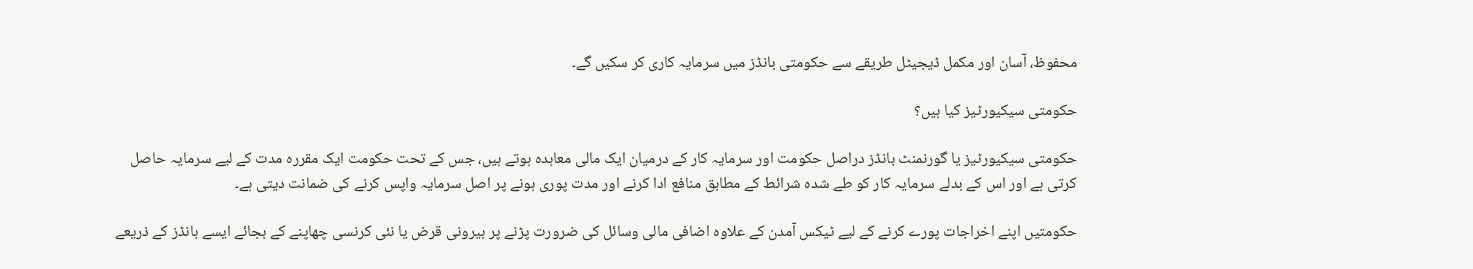محفوظ، آسان اور مکمل ڈیجیٹل طریقے سے حکومتی بانڈز میں سرمایہ کاری کر سکیں گے۔

حکومتی سیکیورٹیز کیا ہیں؟

حکومتی سیکیورٹیز یا گورنمنٹ بانڈز دراصل حکومت اور سرمایہ کار کے درمیان ایک مالی معاہدہ ہوتے ہیں، جس کے تحت حکومت ایک مقررہ مدت کے لیے سرمایہ حاصل کرتی ہے اور اس کے بدلے سرمایہ کار کو طے شدہ شرائط کے مطابق منافع ادا کرنے اور مدت پوری ہونے پر اصل سرمایہ واپس کرنے کی ضمانت دیتی ہے۔

حکومتیں اپنے اخراجات پورے کرنے کے لیے ٹیکس آمدن کے علاوہ اضافی مالی وسائل کی ضرورت پڑنے پر بیرونی قرض یا نئی کرنسی چھاپنے کے بجائے ایسے بانڈز کے ذریعے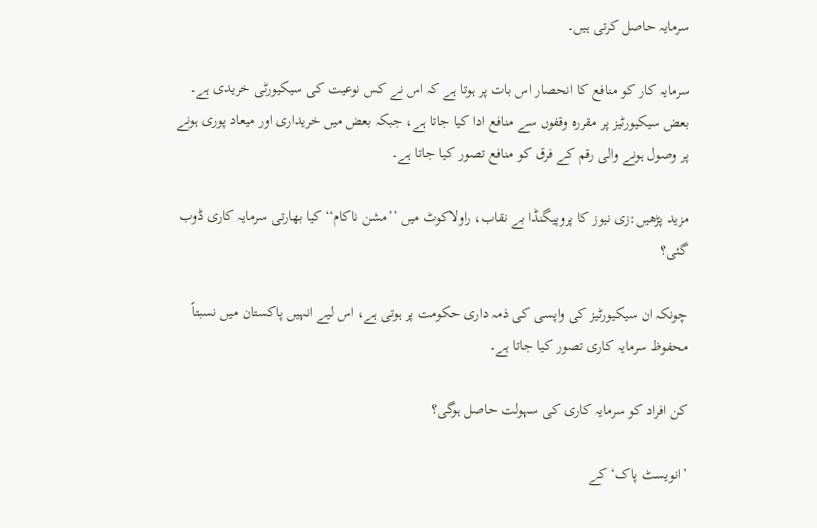سرمایہ حاصل کرتی ہیں۔

سرمایہ کار کو منافع کا انحصار اس بات پر ہوتا ہے کہ اس نے کس نوعیت کی سیکیورٹی خریدی ہے۔ بعض سیکیورٹیز پر مقررہ وقفوں سے منافع ادا کیا جاتا ہے، جبکہ بعض میں خریداری اور میعاد پوری ہونے پر وصول ہونے والی رقم کے فرق کو منافع تصور کیا جاتا ہے۔

مزید پڑھیں:زی نیوز کا پروپیگنڈا بے نقاب، راولاکوٹ میں ’’مشن ناکام‘‘کیا بھارتی سرمایہ کاری ڈوب گئی؟

چونکہ ان سیکیورٹیز کی واپسی کی ذمہ داری حکومت پر ہوتی ہے، اس لیے انہیں پاکستان میں نسبتاً محفوظ سرمایہ کاری تصور کیا جاتا ہے۔

کن افراد کو سرمایہ کاری کی سہولت حاصل ہوگی؟

’انویسٹ پاک‘ کے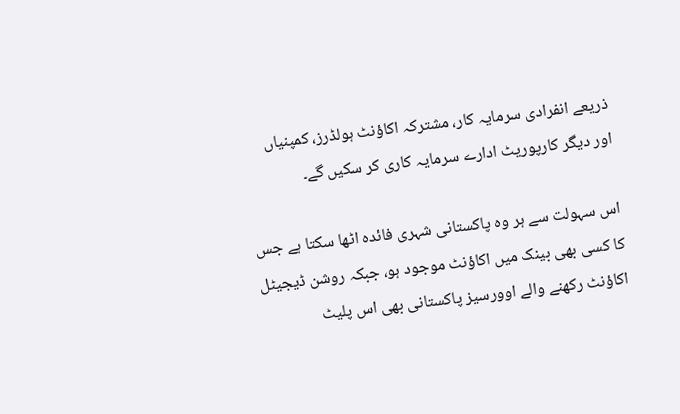ذریعے انفرادی سرمایہ کار، مشترکہ اکاؤنٹ ہولڈرز، کمپنیاں اور دیگر کارپوریٹ ادارے سرمایہ کاری کر سکیں گے۔

اس سہولت سے ہر وہ پاکستانی شہری فائدہ اٹھا سکتا ہے جس کا کسی بھی بینک میں اکاؤنٹ موجود ہو، جبکہ روشن ڈیجیٹل اکاؤنٹ رکھنے والے اوورسیز پاکستانی بھی اس پلیٹ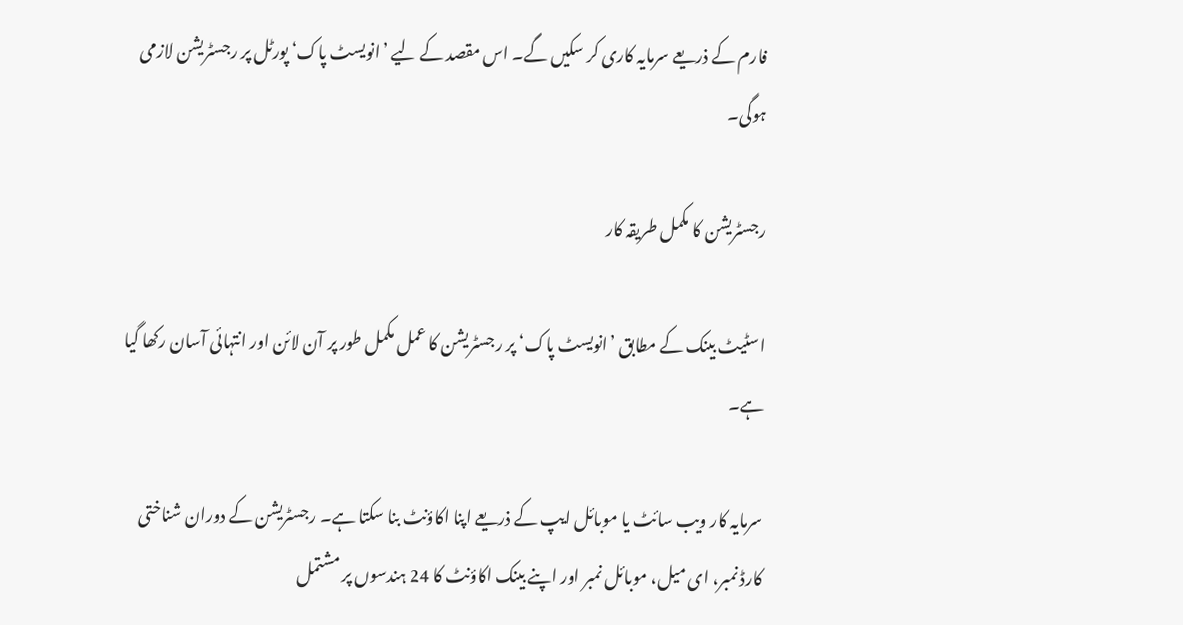فارم کے ذریعے سرمایہ کاری کر سکیں گے۔ اس مقصد کے لیے ’انویسٹ پاک‘ پورٹل پر رجسٹریشن لازمی ہوگی۔

رجسٹریشن کا مکمل طریقہ کار

اسٹیٹ بینک کے مطابق ’انویسٹ پاک‘ پر رجسٹریشن کا عمل مکمل طور پر آن لائن اور انتہائی آسان رکھا گیا ہے۔

سرمایہ کار ویب سائٹ یا موبائل ایپ کے ذریعے اپنا اکاؤنٹ بنا سکتا ہے۔ رجسٹریشن کے دوران شناختی کارڈ نمبر، ای میل، موبائل نمبر اور اپنے بینک اکاؤنٹ کا 24 ہندسوں پر مشتمل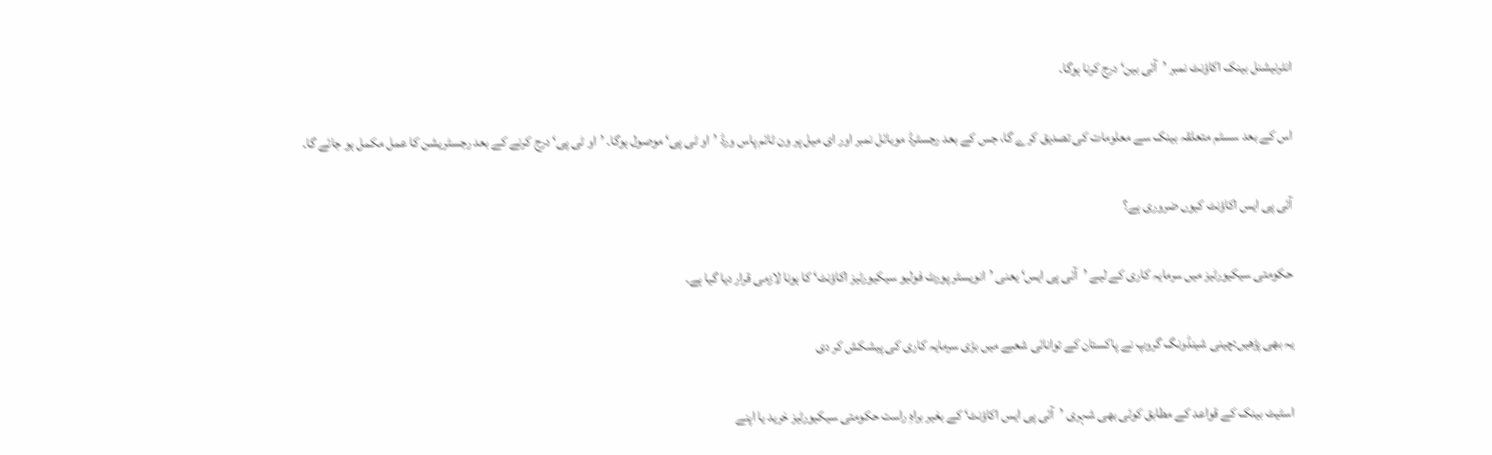انٹرنیشنل بینک اکاؤنٹ نمبر ’آئی بین‘ درج کرنا ہوگا۔

اس کے بعد سسٹم متعلقہ بینک سے معلومات کی تصدیق کرے گا، جس کے بعد رجسٹرڈ موبائل نمبر اور ای میل پر ون ٹائم پاس ورڈ ’او ٹی پی‘ موصول ہوگا۔ ’او ٹی پی‘ درج کرنے کے بعد رجسٹریشن کا عمل مکمل ہو جائے گا۔

آئی پی ایس اکاؤنٹ کیوں ضروری ہے؟

حکومتی سیکیورٹیز میں سرمایہ کاری کے لیے ’آئی پی ایس‘ یعنی ’انویسٹر پورٹ فولیو سیکیورٹیز اکاؤنٹ‘ کا ہونا لازمی قرار دیا گیا ہے۔

یہ بھی پڑھیں:چینی شینڈونگ گروپ نے پاکستان کے توانائی شعبے میں بڑی سرمایہ کاری کی پیشکش کر دی

اسٹیٹ بینک کے قواعد کے مطابق کوئی بھی شہری ’آئی پی ایس اکاؤنٹ‘ کے بغیر براہِ راست حکومتی سیکیورٹیز خرید یا اپنے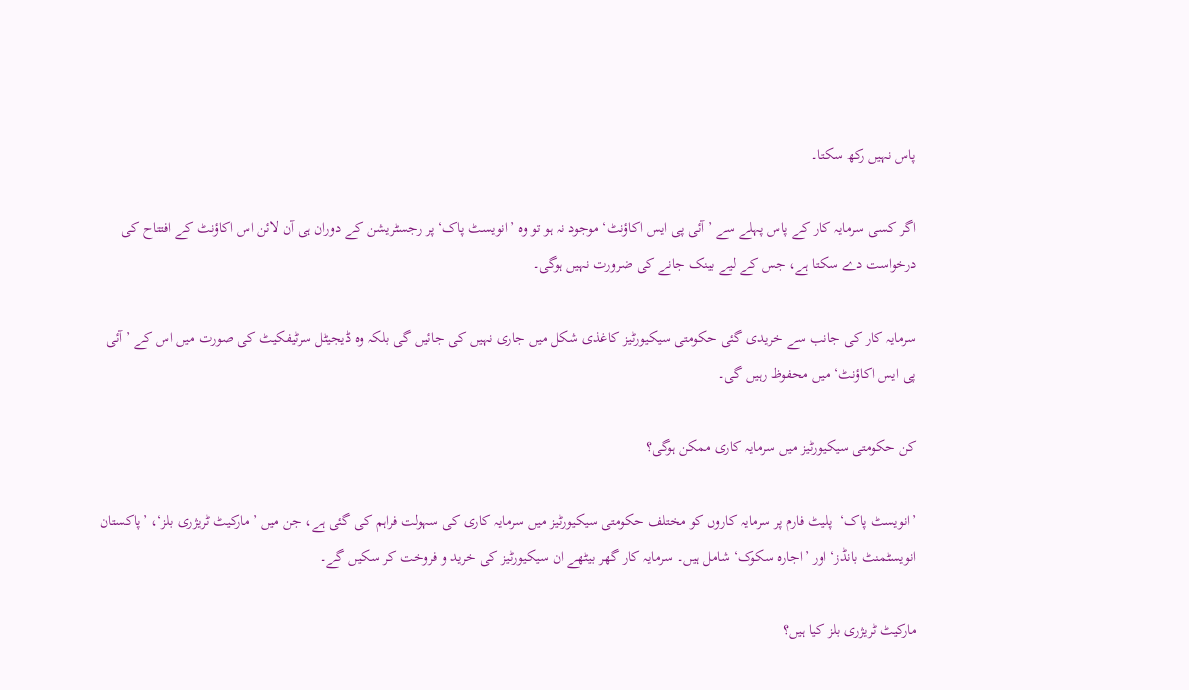پاس نہیں رکھ سکتا۔

اگر کسی سرمایہ کار کے پاس پہلے سے ’آئی پی ایس اکاؤنٹ‘ موجود نہ ہو تو وہ ’انویسٹ پاک‘ پر رجسٹریشن کے دوران ہی آن لائن اس اکاؤنٹ کے افتتاح کی درخواست دے سکتا ہے، جس کے لیے بینک جانے کی ضرورت نہیں ہوگی۔

سرمایہ کار کی جانب سے خریدی گئی حکومتی سیکیورٹیز کاغذی شکل میں جاری نہیں کی جائیں گی بلکہ وہ ڈیجیٹل سرٹیفکیٹ کی صورت میں اس کے ’آئی پی ایس اکاؤنٹ‘ میں محفوظ رہیں گی۔

کن حکومتی سیکیورٹیز میں سرمایہ کاری ممکن ہوگی؟

’انویسٹ پاک‘  پلیٹ فارم پر سرمایہ کاروں کو مختلف حکومتی سیکیورٹیز میں سرمایہ کاری کی سہولت فراہم کی گئی ہے، جن میں ’مارکیٹ ٹریژری بلز‘، ’پاکستان انویسٹمنٹ بانڈز‘ اور ’اجارہ سکوک‘ شامل ہیں۔ سرمایہ کار گھر بیٹھے ان سیکیورٹیز کی خرید و فروخت کر سکیں گے۔

مارکیٹ ٹریژری بلز کیا ہیں؟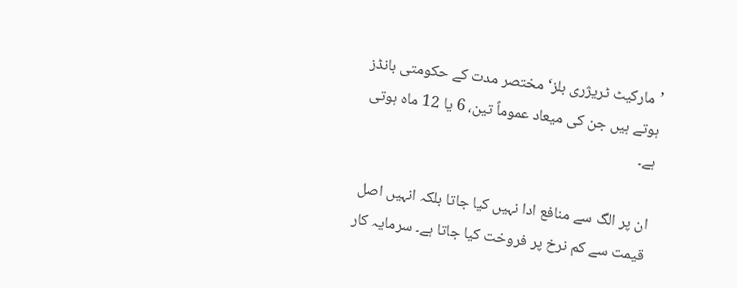’مارکیٹ ٹریژری بلز‘ مختصر مدت کے حکومتی بانڈز ہوتے ہیں جن کی میعاد عموماً تین، 6 یا 12 ماہ ہوتی ہے۔

ان پر الگ سے منافع ادا نہیں کیا جاتا بلکہ انہیں اصل قیمت سے کم نرخ پر فروخت کیا جاتا ہے۔ سرمایہ کار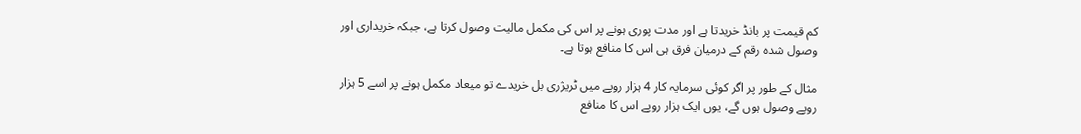کم قیمت پر بانڈ خریدتا ہے اور مدت پوری ہونے پر اس کی مکمل مالیت وصول کرتا ہے، جبکہ خریداری اور وصول شدہ رقم کے درمیان فرق ہی اس کا منافع ہوتا ہے۔

مثال کے طور پر اگر کوئی سرمایہ کار 4 ہزار روپے میں ٹریژری بل خریدے تو میعاد مکمل ہونے پر اسے 5 ہزار روپے وصول ہوں گے، یوں ایک ہزار روپے اس کا منافع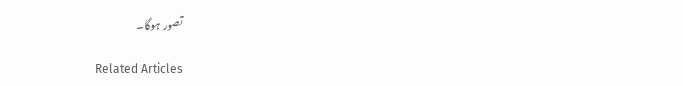تصور ہوگا۔

Related Articles